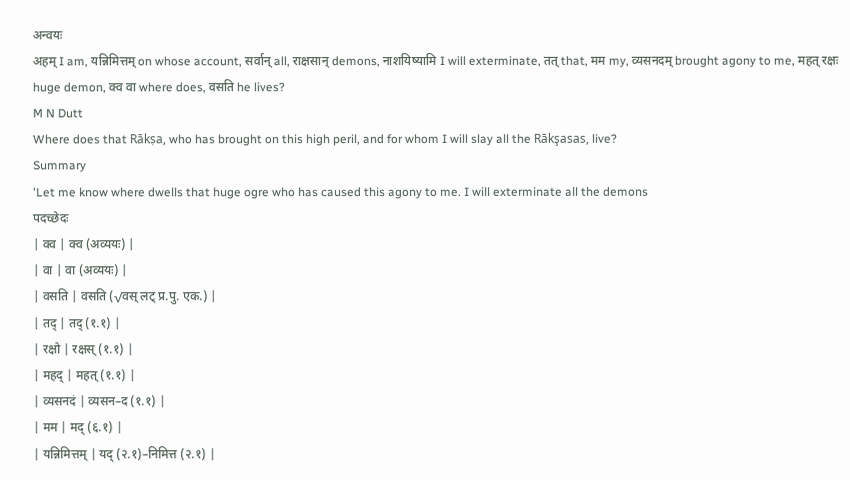अन्वयः
अहम् I am, यन्निमित्तम् on whose account, सर्वान् all, राक्षसान् demons, नाशयिष्यामि I will exterminate, तत् that, मम my, व्यसनदम् brought agony to me, महत् रक्षः huge demon, क्व वा where does, वसति he lives?
M N Dutt
Where does that Rākṣa, who has brought on this high peril, and for whom I will slay all the Rākşasas, live?
Summary
'Let me know where dwells that huge ogre who has caused this agony to me. I will exterminate all the demons
पदच्छेदः
| क्व | क्व (अव्ययः) |
| वा | वा (अव्ययः) |
| वसति | वसति (√वस् लट् प्र.पु. एक.) |
| तद् | तद् (१.१) |
| रक्षो | रक्षस् (१.१) |
| महद् | महत् (१.१) |
| व्यसनदं | व्यसन–द (१.१) |
| मम | मद् (६.१) |
| यन्निमित्तम् | यद् (२.१)–निमित्त (२.१) |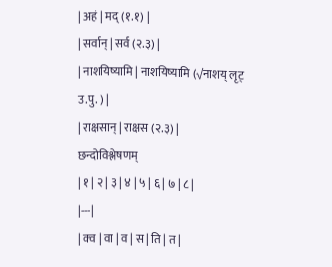| अहं | मद् (१.१) |
| सर्वान् | सर्व (२.३) |
| नाशयिष्यामि | नाशयिष्यामि (√नाशय् लृट् उ.पु. ) |
| राक्षसान् | राक्षस (२.३) |
छन्दोविश्लेषणम्
| १ | २ | ३ | ४ | ५ | ६ | ७ | ८ |
|---|
| क्व | वा | व | स | ति | त |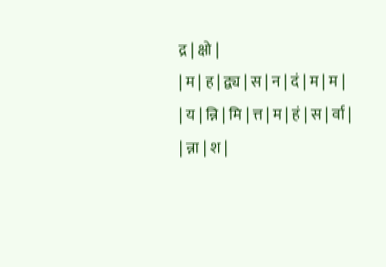द्र | क्षो |
| म | ह | द्व्य | स | न | दं | म | म |
| य | न्नि | मि | त्त | म | हं | स | र्वा |
| न्ना | श |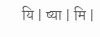यि | ष्या | मि |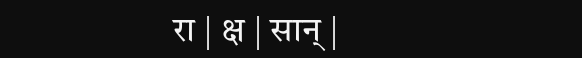रा | क्ष | सान् |